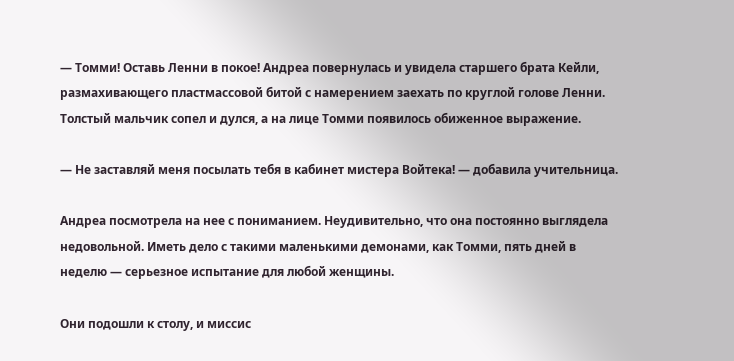— Томми! Оставь Ленни в покое! Андреа повернулась и увидела старшего брата Кейли, размахивающего пластмассовой битой с намерением заехать по круглой голове Ленни. Толстый мальчик сопел и дулся, а на лице Томми появилось обиженное выражение.

— Не заставляй меня посылать тебя в кабинет мистера Войтека! — добавила учительница.

Андреа посмотрела на нее с пониманием. Неудивительно, что она постоянно выглядела недовольной. Иметь дело с такими маленькими демонами, как Томми, пять дней в неделю — серьезное испытание для любой женщины.

Они подошли к столу, и миссис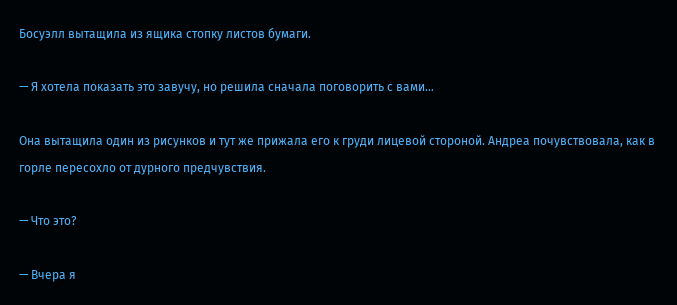Босуэлл вытащила из ящика стопку листов бумаги.

— Я хотела показать это завучу, но решила сначала поговорить с вами…

Она вытащила один из рисунков и тут же прижала его к груди лицевой стороной. Андреа почувствовала, как в горле пересохло от дурного предчувствия.

— Что это?

— Вчера я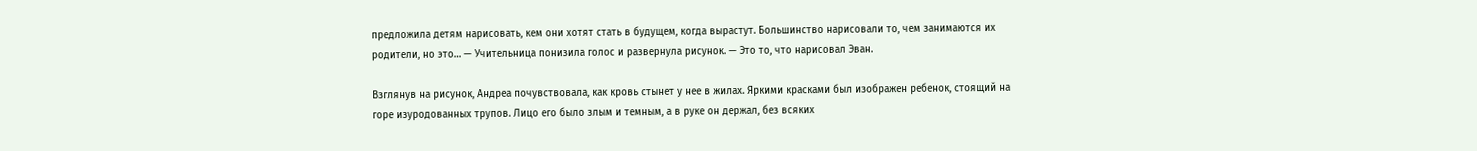предложила детям нарисовать, кем они хотят стать в будущем, когда вырастут. Большинство нарисовали то, чем занимаются их родители, но это… — Учительница понизила голос и развернула рисунок. — Это то, что нарисовал Эван.

Взглянув на рисунок, Андреа почувствовала, как кровь стынет у нее в жилах. Яркими красками был изображен ребенок, стоящий на горе изуродованных трупов. Лицо его было злым и темным, а в руке он держал, без всяких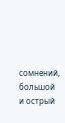сомнений, большой и острый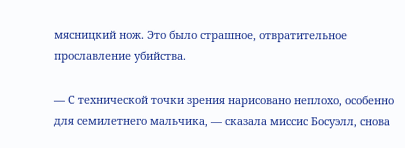мясницкий нож. Это было страшное, отвратительное прославление убийства.

— С технической точки зрения нарисовано неплохо, особенно для семилетнего мальчика, — сказала миссис Босуэлл, снова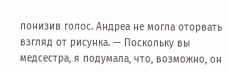понизив голос. Андреа не могла оторвать взгляд от рисунка. — Поскольку вы медсестра, я подумала, что, возможно, он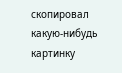скопировал какую-нибудь картинку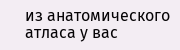из анатомического атласа у вас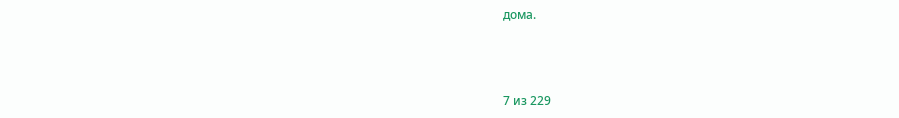дома.



7 из 229